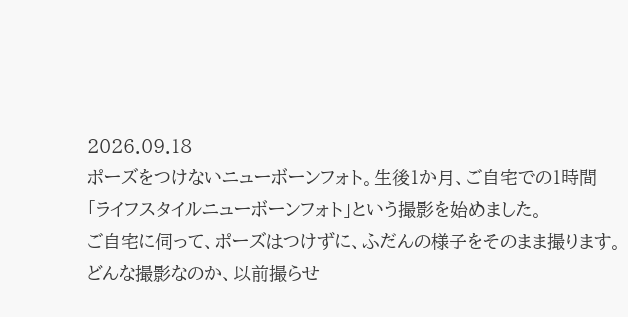2026.09.18
ポーズをつけないニューボーンフォト。生後1か月、ご自宅での1時間
「ライフスタイルニューボーンフォト」という撮影を始めました。
ご自宅に伺って、ポーズはつけずに、ふだんの様子をそのまま撮ります。
どんな撮影なのか、以前撮らせ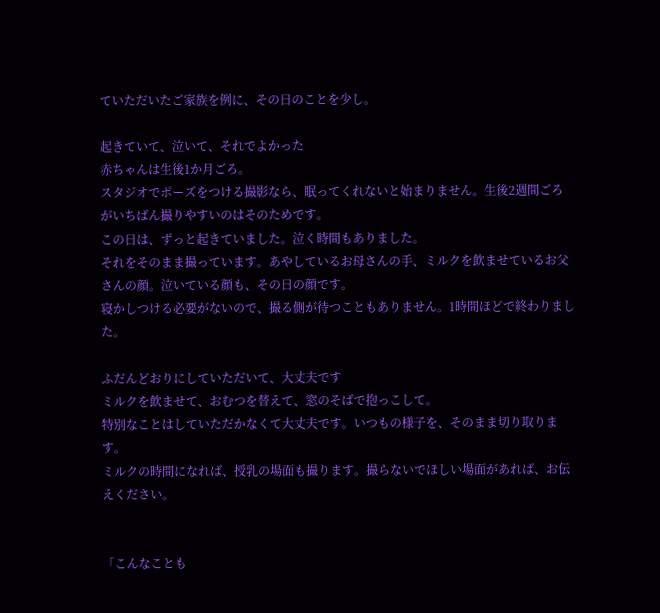ていただいたご家族を例に、その日のことを少し。

起きていて、泣いて、それでよかった
赤ちゃんは生後1か月ごろ。
スタジオでポーズをつける撮影なら、眠ってくれないと始まりません。生後2週間ごろがいちばん撮りやすいのはそのためです。
この日は、ずっと起きていました。泣く時間もありました。
それをそのまま撮っています。あやしているお母さんの手、ミルクを飲ませているお父さんの顔。泣いている顔も、その日の顔です。
寝かしつける必要がないので、撮る側が待つこともありません。1時間ほどで終わりました。

ふだんどおりにしていただいて、大丈夫です
ミルクを飲ませて、おむつを替えて、窓のそばで抱っこして。
特別なことはしていただかなくて大丈夫です。いつもの様子を、そのまま切り取ります。
ミルクの時間になれば、授乳の場面も撮ります。撮らないでほしい場面があれば、お伝えください。


「こんなことも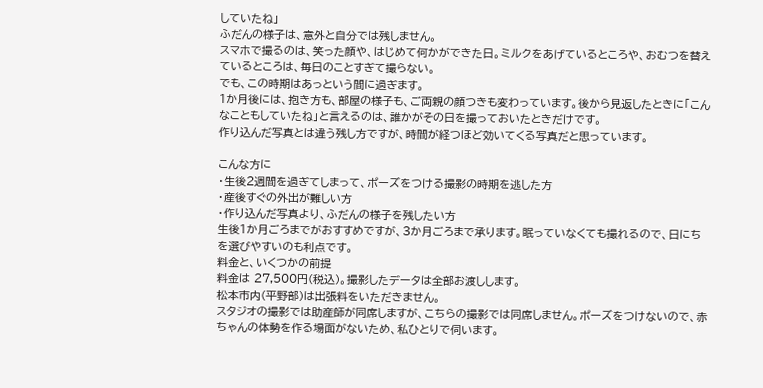していたね」
ふだんの様子は、意外と自分では残しません。
スマホで撮るのは、笑った顔や、はじめて何かができた日。ミルクをあげているところや、おむつを替えているところは、毎日のことすぎて撮らない。
でも、この時期はあっという間に過ぎます。
1か月後には、抱き方も、部屋の様子も、ご両親の顔つきも変わっています。後から見返したときに「こんなこともしていたね」と言えるのは、誰かがその日を撮っておいたときだけです。
作り込んだ写真とは違う残し方ですが、時間が経つほど効いてくる写真だと思っています。

こんな方に
・生後2週間を過ぎてしまって、ポーズをつける撮影の時期を逃した方
・産後すぐの外出が難しい方
・作り込んだ写真より、ふだんの様子を残したい方
生後1か月ごろまでがおすすめですが、3か月ごろまで承ります。眠っていなくても撮れるので、日にちを選びやすいのも利点です。
料金と、いくつかの前提
料金は 27,500円(税込)。撮影したデータは全部お渡しします。
松本市内(平野部)は出張料をいただきません。
スタジオの撮影では助産師が同席しますが、こちらの撮影では同席しません。ポーズをつけないので、赤ちゃんの体勢を作る場面がないため、私ひとりで伺います。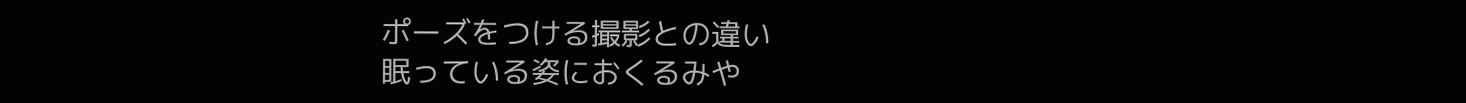ポーズをつける撮影との違い
眠っている姿におくるみや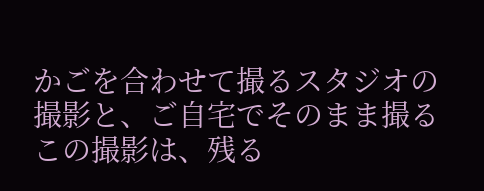かごを合わせて撮るスタジオの撮影と、ご自宅でそのまま撮るこの撮影は、残る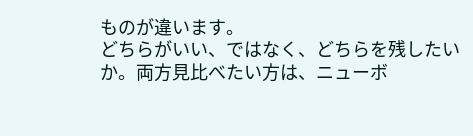ものが違います。
どちらがいい、ではなく、どちらを残したいか。両方見比べたい方は、ニューボ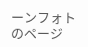ーンフォトのページ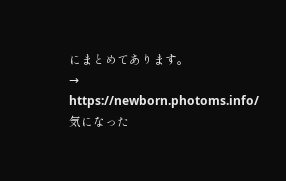にまとめてあります。
→ https://newborn.photoms.info/
気になった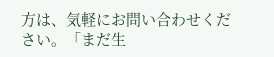方は、気軽にお問い合わせください。「まだ生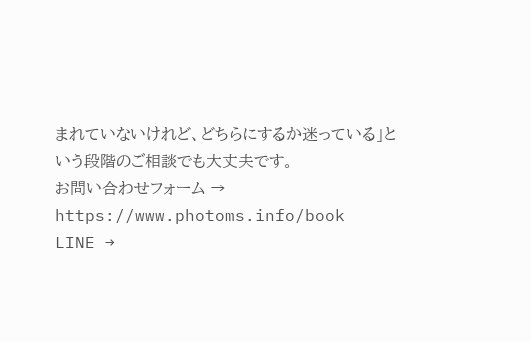まれていないけれど、どちらにするか迷っている」という段階のご相談でも大丈夫です。
お問い合わせフォーム → https://www.photoms.info/book
LINE →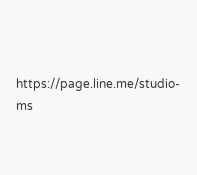https://page.line.me/studio-ms